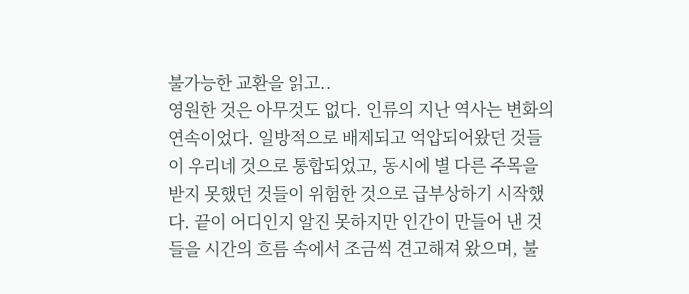불가능한 교환을 읽고..
영원한 것은 아무것도 없다. 인류의 지난 역사는 변화의 연속이었다. 일방적으로 배제되고 억압되어왔던 것들이 우리네 것으로 통합되었고, 동시에 별 다른 주목을 받지 못했던 것들이 위험한 것으로 급부상하기 시작했다. 끝이 어디인지 알진 못하지만 인간이 만들어 낸 것들을 시간의 흐름 속에서 조금씩 견고해져 왔으며, 불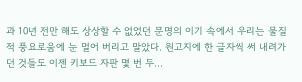과 10년 전만 해도 상상할 수 없었던 문명의 이기 속에서 우리는 물질적 풍요로움에 눈 멀어 버리고 말았다. 원고지에 한 글자씩 써 내려가던 것들도 이젠 키보드 자판 몇 번 두…